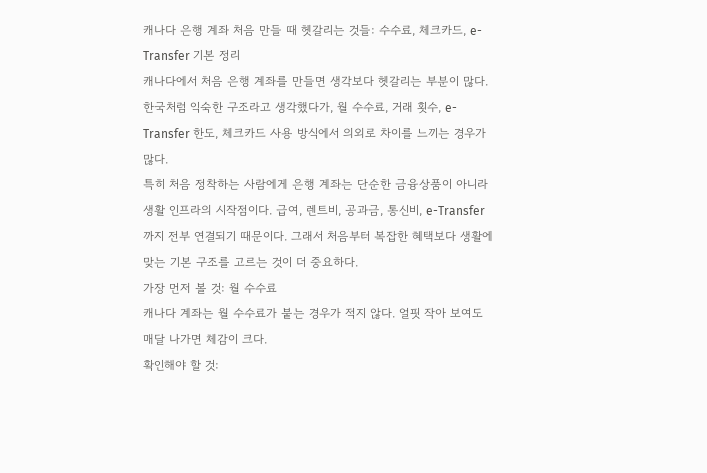캐나다 은행 계좌 처음 만들 때 헷갈리는 것들: 수수료, 체크카드, e-Transfer 기본 정리
캐나다에서 처음 은행 계좌를 만들면 생각보다 헷갈리는 부분이 많다. 한국처럼 익숙한 구조라고 생각했다가, 월 수수료, 거래 횟수, e-Transfer 한도, 체크카드 사용 방식에서 의외로 차이를 느끼는 경우가 많다.
특히 처음 정착하는 사람에게 은행 계좌는 단순한 금융상품이 아니라 생활 인프라의 시작점이다. 급여, 렌트비, 공과금, 통신비, e-Transfer까지 전부 연결되기 때문이다. 그래서 처음부터 복잡한 혜택보다 생활에 맞는 기본 구조를 고르는 것이 더 중요하다.
가장 먼저 볼 것: 월 수수료
캐나다 계좌는 월 수수료가 붙는 경우가 적지 않다. 얼핏 작아 보여도 매달 나가면 체감이 크다.
확인해야 할 것: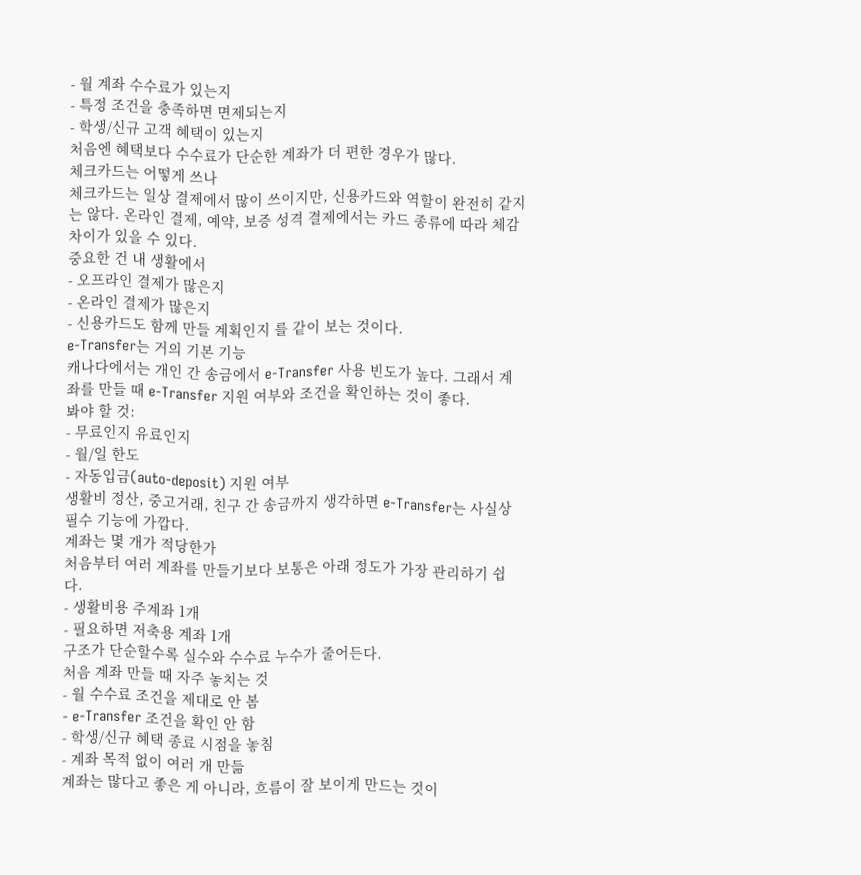- 월 계좌 수수료가 있는지
- 특정 조건을 충족하면 면제되는지
- 학생/신규 고객 혜택이 있는지
처음엔 혜택보다 수수료가 단순한 계좌가 더 편한 경우가 많다.
체크카드는 어떻게 쓰나
체크카드는 일상 결제에서 많이 쓰이지만, 신용카드와 역할이 완전히 같지는 않다. 온라인 결제, 예약, 보증 성격 결제에서는 카드 종류에 따라 체감 차이가 있을 수 있다.
중요한 건 내 생활에서
- 오프라인 결제가 많은지
- 온라인 결제가 많은지
- 신용카드도 함께 만들 계획인지 를 같이 보는 것이다.
e-Transfer는 거의 기본 기능
캐나다에서는 개인 간 송금에서 e-Transfer 사용 빈도가 높다. 그래서 계좌를 만들 때 e-Transfer 지원 여부와 조건을 확인하는 것이 좋다.
봐야 할 것:
- 무료인지 유료인지
- 월/일 한도
- 자동입금(auto-deposit) 지원 여부
생활비 정산, 중고거래, 친구 간 송금까지 생각하면 e-Transfer는 사실상 필수 기능에 가깝다.
계좌는 몇 개가 적당한가
처음부터 여러 계좌를 만들기보다 보통은 아래 정도가 가장 관리하기 쉽다.
- 생활비용 주계좌 1개
- 필요하면 저축용 계좌 1개
구조가 단순할수록 실수와 수수료 누수가 줄어든다.
처음 계좌 만들 때 자주 놓치는 것
- 월 수수료 조건을 제대로 안 봄
- e-Transfer 조건을 확인 안 함
- 학생/신규 혜택 종료 시점을 놓침
- 계좌 목적 없이 여러 개 만듦
계좌는 많다고 좋은 게 아니라, 흐름이 잘 보이게 만드는 것이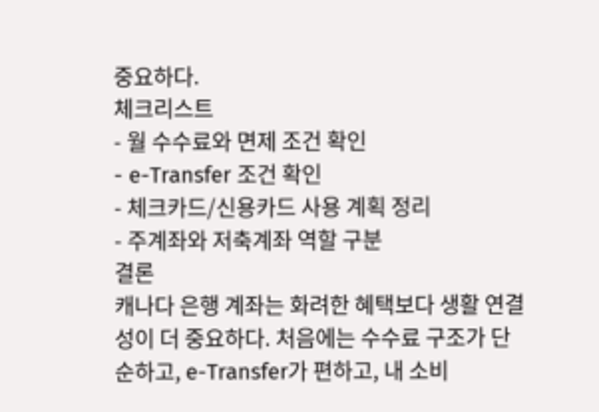중요하다.
체크리스트
- 월 수수료와 면제 조건 확인
- e-Transfer 조건 확인
- 체크카드/신용카드 사용 계획 정리
- 주계좌와 저축계좌 역할 구분
결론
캐나다 은행 계좌는 화려한 혜택보다 생활 연결성이 더 중요하다. 처음에는 수수료 구조가 단순하고, e-Transfer가 편하고, 내 소비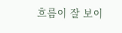흐름이 잘 보이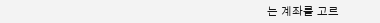는 계좌를 고르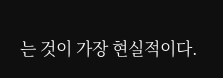는 것이 가장 현실적이다.